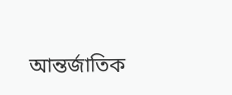আন্তর্জাতিক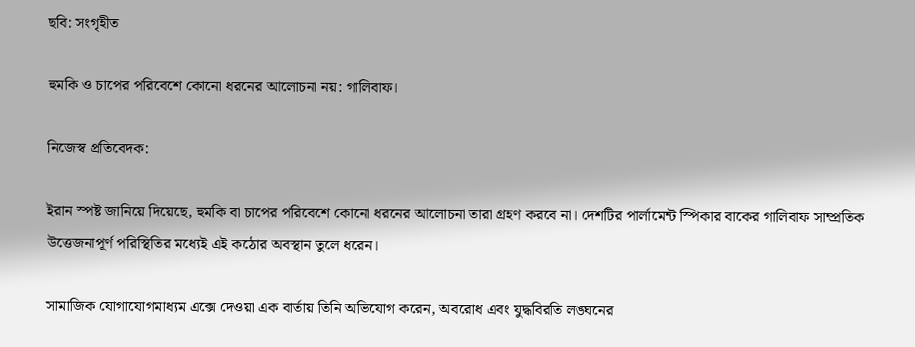ছবি: সংগৃহীত

হুমকি ও চাপের পরিবেশে কোনো ধরনের আলোচনা নয়: গালিবাফ।

নিজেস্ব প্রতিবেদক:

ইরান স্পষ্ট জানিয়ে দিয়েছে, হুমকি বা চাপের পরিবেশে কোনো ধরনের আলোচনা তারা গ্রহণ করবে না। দেশটির পার্লামেন্ট স্পিকার বাকের গালিবাফ সাম্প্রতিক উত্তেজনাপূর্ণ পরিস্থিতির মধ্যেই এই কঠোর অবস্থান তুলে ধরেন।

সামাজিক যোগাযোগমাধ্যম এক্সে দেওয়া এক বার্তায় তিনি অভিযোগ করেন, অবরোধ এবং যুদ্ধবিরতি লঙ্ঘনের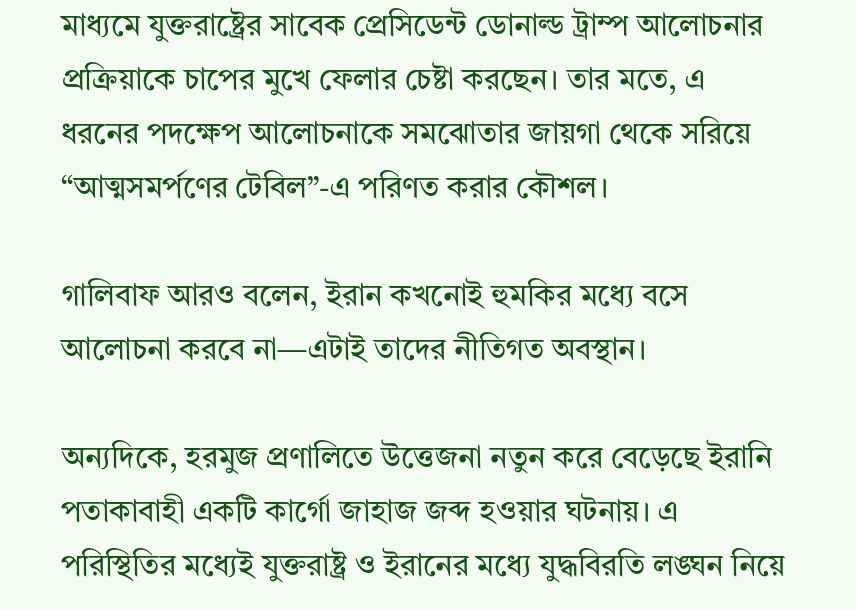মাধ্যমে যুক্তরাষ্ট্রের সাবেক প্রেসিডেন্ট ডোনাল্ড ট্রাম্প আলোচনার প্রক্রিয়াকে চাপের মুখে ফেলার চেষ্টা করছেন। তার মতে, এ ধরনের পদক্ষেপ আলোচনাকে সমঝোতার জায়গা থেকে সরিয়ে “আত্মসমর্পণের টেবিল”-এ পরিণত করার কৌশল।

গালিবাফ আরও বলেন, ইরান কখনোই হুমকির মধ্যে বসে আলোচনা করবে না—এটাই তাদের নীতিগত অবস্থান।

অন্যদিকে, হরমুজ প্রণালিতে উত্তেজনা নতুন করে বেড়েছে ইরানি পতাকাবাহী একটি কার্গো জাহাজ জব্দ হওয়ার ঘটনায়। এ পরিস্থিতির মধ্যেই যুক্তরাষ্ট্র ও ইরানের মধ্যে যুদ্ধবিরতি লঙ্ঘন নিয়ে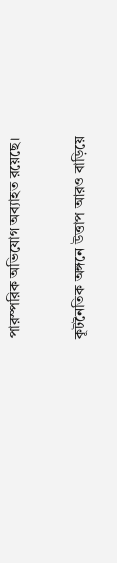পারস্পরিক অভিযোগ অব্যাহত রয়েছে।

কূটনৈতিক অঙ্গনে উত্তাপ আরও বাড়িয়ে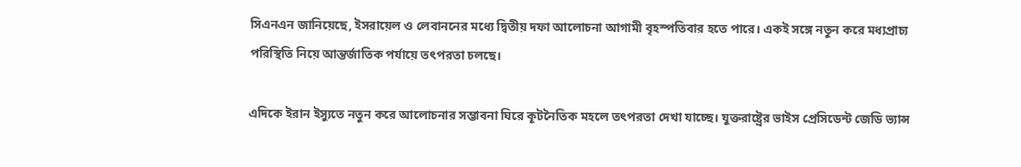সিএনএন জানিয়েছে, ইসরায়েল ও লেবাননের মধ্যে দ্বিতীয় দফা আলোচনা আগামী বৃহস্পতিবার হতে পারে। একই সঙ্গে নতুন করে মধ্যপ্রাচ্য পরিস্থিতি নিয়ে আন্তর্জাতিক পর্যায়ে তৎপরতা চলছে।

এদিকে ইরান ইস্যুতে নতুন করে আলোচনার সম্ভাবনা ঘিরে কূটনৈতিক মহলে তৎপরতা দেখা যাচ্ছে। যুক্তরাষ্ট্রের ভাইস প্রেসিডেন্ট জেডি ভ্যান্স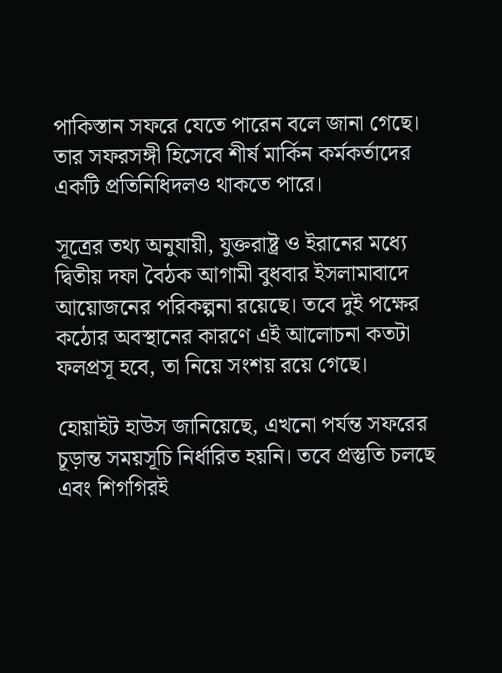পাকিস্তান সফরে যেতে পারেন বলে জানা গেছে। তার সফরসঙ্গী হিসেবে শীর্ষ মার্কিন কর্মকর্তাদের একটি প্রতিনিধিদলও থাকতে পারে।

সূত্রের তথ্য অনুযায়ী, যুক্তরাষ্ট্র ও ইরানের মধ্যে দ্বিতীয় দফা বৈঠক আগামী বুধবার ইসলামাবাদে আয়োজনের পরিকল্পনা রয়েছে। তবে দুই পক্ষের কঠোর অবস্থানের কারণে এই আলোচনা কতটা ফলপ্রসূ হবে, তা নিয়ে সংশয় রয়ে গেছে।

হোয়াইট হাউস জানিয়েছে, এখনো পর্যন্ত সফরের চূড়ান্ত সময়সূচি নির্ধারিত হয়নি। তবে প্রস্তুতি চলছে এবং শিগগিরই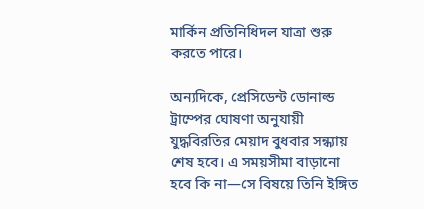মার্কিন প্রতিনিধিদল যাত্রা শুরু করতে পারে।

অন্যদিকে, প্রেসিডেন্ট ডোনাল্ড ট্রাম্পের ঘোষণা অনুযায়ী যুদ্ধবিরতির মেয়াদ বুধবার সন্ধ্যায় শেষ হবে। এ সময়সীমা বাড়ানো হবে কি না—সে বিষয়ে তিনি ইঙ্গিত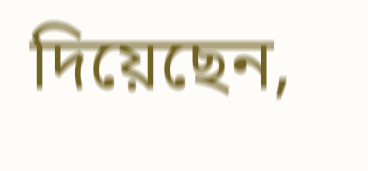দিয়েছেন,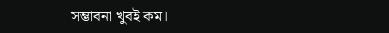সম্ভাবনা খুবই কম।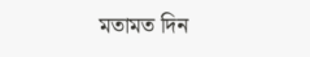মতামত দিন